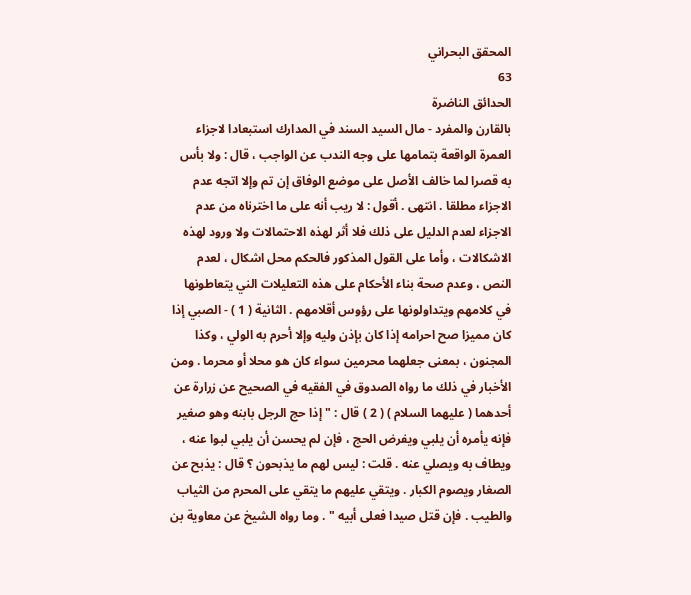المحقق البحراني
63
الحدائق الناضرة
بالقارن والمفرد - مال السيد السند في المدارك استبعادا لاجزاء العمرة الواقعة بتمامها على وجه الندب عن الواجب ، قال : ولا بأس به قصرا لما خالف الأصل على موضع الوفاق إن تم وإلا اتجه عدم الاجزاء مطلقا . انتهى . أقول : لا ريب أنه على ما اخترناه من عدم الاجزاء لعدم الدليل على ذلك فلا أثر لهذه الاحتمالات ولا ورود لهذه الاشكالات ، وأما على القول المذكور فالحكم محل اشكال ، لعدم النص ، وعدم صحة بناء الأحكام على هذه التعليلات الني يتعاطونها في كلامهم ويتداولونها على رؤوس أقلامهم . الثانية ( 1 ) - الصبي إذا كان مميزا صح احرامه إذا كان بإذن وليه وإلا أحرم به الولي ، وكذا المجنون ، بمعنى جعلهما محرمين سواء كان هو محلا أو محرما . ومن الأخبار في ذلك ما رواه الصدوق في الفقيه في الصحيح عن زرارة عن أحدهما ( عليهما السلام ) ( 2 ) قال : " إذا حج الرجل بابنه وهو صغير فإنه يأمره أن يلبي ويفرض الحج ، فإن لم يحسن أن يلبي لبوا عنه ، ويطاف به ويصلي عنه . قلت : ليس لهم ما يذبحون ؟ قال : يذبح عن الصغار ويصوم الكبار . ويتقي عليهم ما يتقي على المحرم من الثياب والطيب . فإن قتل صيدا فعلى أبيه " . وما رواه الشيخ عن معاوية بن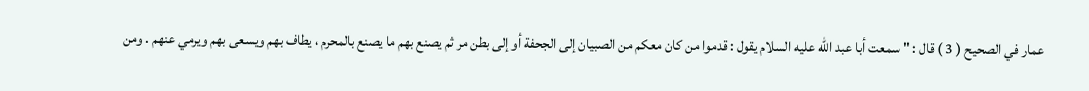عمار في الصحيح ( 3 ) قال : " سمعت أبا عبد الله عليه السلام يقول : قدموا من كان معكم من الصبيان إلى الجحفة أو إلى بطن مر ثم يصنع بهم ما يصنع بالمحرم ، يطاف بهم ويسعى بهم ويرمي عنهم . ومن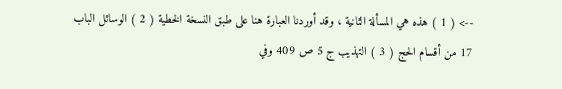--> ( 1 ) هذه هي المسألة الثانية ، وقد أوردنا العبارة هنا على طبق النسخة الخطية ( 2 ) الوسائل الباب 17 من أقسام الحج ( 3 ) التهذيب ج 5 ص 409 وفي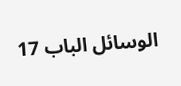الوسائل الباب 17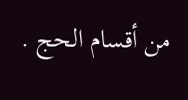من أقسام الحج .